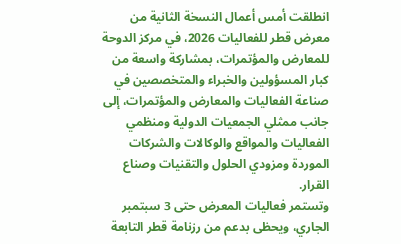انطلقت أمس أعمال النسخة الثانية من معرض قطر للفعاليات 2026، في مركز الدوحة للمعارض والمؤتمرات، بمشاركة واسعة من كبار المسؤولين والخبراء والمتخصصين في صناعة الفعاليات والمعارض والمؤتمرات، إلى جانب ممثلي الجمعيات الدولية ومنظمي الفعاليات والمواقع والوكالات والشركات الموردة ومزودي الحلول والتقنيات وصناع القرار.
وتستمر فعاليات المعرض حتى 3 سبتمبر الجاري، ويحظى بدعم من رزنامة قطر التابعة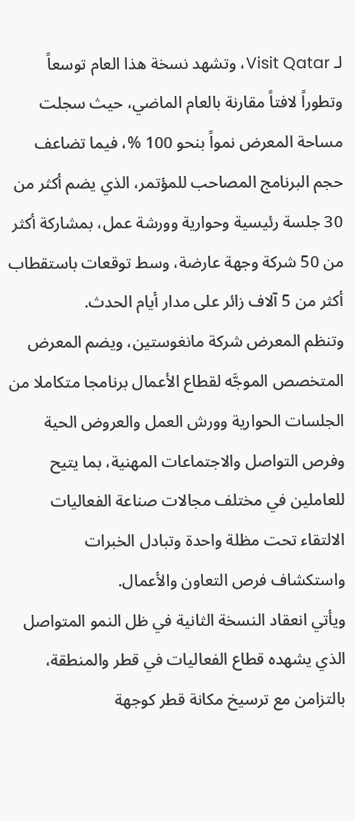لـ Visit Qatar، وتشهد نسخة هذا العام توسعاً وتطوراً لافتاً مقارنة بالعام الماضي، حيث سجلت مساحة المعرض نمواً بنحو 100 %، فيما تضاعف حجم البرنامج المصاحب للمؤتمر، الذي يضم أكثر من 30 جلسة رئيسية وحوارية وورشة عمل، بمشاركة أكثر من 50 شركة وجهة عارضة، وسط توقعات باستقطاب أكثر من 5 آلاف زائر على مدار أيام الحدث.
وتنظم المعرض شركة مانغوستين، ويضم المعرض المتخصص الموجَّه لقطاع الأعمال برنامجا متكاملا من الجلسات الحوارية وورش العمل والعروض الحية وفرص التواصل والاجتماعات المهنية، بما يتيح للعاملين في مختلف مجالات صناعة الفعاليات الالتقاء تحت مظلة واحدة وتبادل الخبرات واستكشاف فرص التعاون والأعمال.
ويأتي انعقاد النسخة الثانية في ظل النمو المتواصل الذي يشهده قطاع الفعاليات في قطر والمنطقة، بالتزامن مع ترسيخ مكانة قطر كوجهة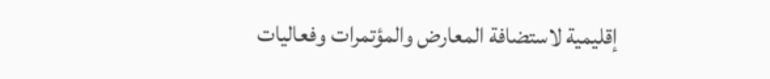إقليمية لاستضافة المعارض والمؤتمرات وفعاليات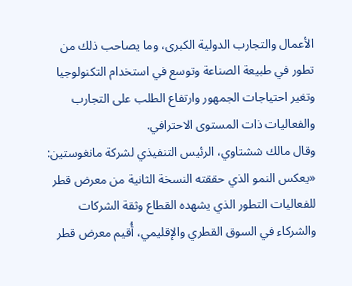الأعمال والتجارب الدولية الكبرى، وما يصاحب ذلك من تطور في طبيعة الصناعة وتوسع في استخدام التكنولوجيا وتغير احتياجات الجمهور وارتفاع الطلب على التجارب والفعاليات ذات المستوى الاحترافي.
وقال مالك ششتاوي، الرئيس التنفيذي لشركة مانغوستين: «يعكس النمو الذي حققته النسخة الثانية من معرض قطر للفعاليات التطور الذي يشهده القطاع وثقة الشركات والشركاء في السوق القطري والإقليمي، أُقيم معرض قطر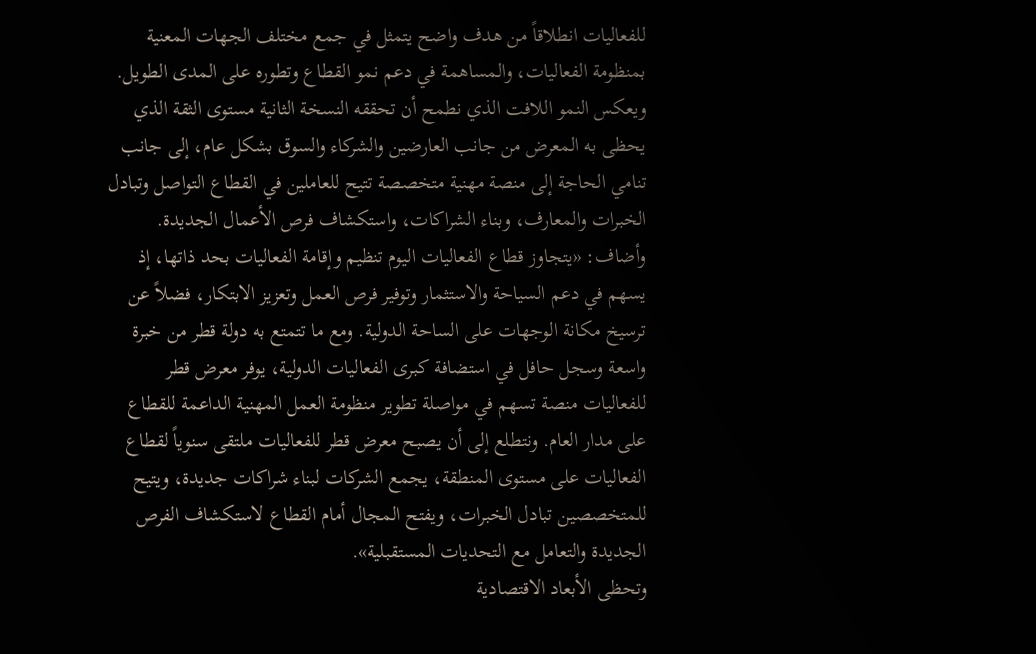للفعاليات انطلاقاً من هدف واضح يتمثل في جمع مختلف الجهات المعنية بمنظومة الفعاليات، والمساهمة في دعم نمو القطاع وتطوره على المدى الطويل. ويعكس النمو اللافت الذي نطمح أن تحققه النسخة الثانية مستوى الثقة الذي يحظى به المعرض من جانب العارضين والشركاء والسوق بشكل عام، إلى جانب تنامي الحاجة إلى منصة مهنية متخصصة تتيح للعاملين في القطاع التواصل وتبادل الخبرات والمعارف، وبناء الشراكات، واستكشاف فرص الأعمال الجديدة.
وأضاف: «يتجاوز قطاع الفعاليات اليوم تنظيم وإقامة الفعاليات بحد ذاتها، إذ يسهم في دعم السياحة والاستثمار وتوفير فرص العمل وتعزيز الابتكار، فضلاً عن ترسيخ مكانة الوجهات على الساحة الدولية. ومع ما تتمتع به دولة قطر من خبرة واسعة وسجل حافل في استضافة كبرى الفعاليات الدولية، يوفر معرض قطر للفعاليات منصة تسهم في مواصلة تطوير منظومة العمل المهنية الداعمة للقطاع على مدار العام. ونتطلع إلى أن يصبح معرض قطر للفعاليات ملتقى سنوياً لقطاع الفعاليات على مستوى المنطقة، يجمع الشركات لبناء شراكات جديدة، ويتيح للمتخصصين تبادل الخبرات، ويفتح المجال أمام القطاع لاستكشاف الفرص الجديدة والتعامل مع التحديات المستقبلية».
وتحظى الأبعاد الاقتصادية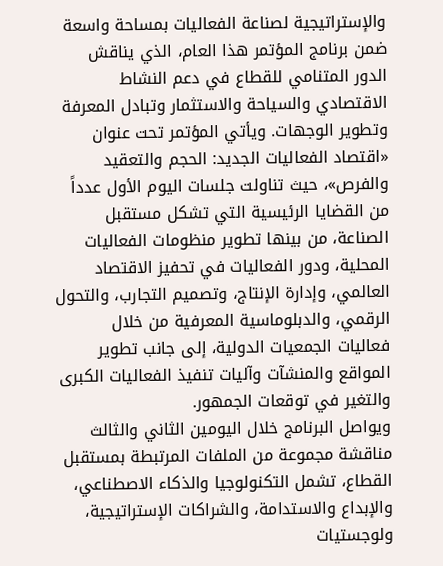والإستراتيجية لصناعة الفعاليات بمساحة واسعة ضمن برنامج المؤتمر هذا العام، الذي يناقش الدور المتنامي للقطاع في دعم النشاط الاقتصادي والسياحة والاستثمار وتبادل المعرفة وتطوير الوجهات. ويأتي المؤتمر تحت عنوان «اقتصاد الفعاليات الجديد: الحجم والتعقيد والفرص»، حيث تناولت جلسات اليوم الأول عدداً من القضايا الرئيسية التي تشكل مستقبل الصناعة، من بينها تطوير منظومات الفعاليات المحلية، ودور الفعاليات في تحفيز الاقتصاد العالمي، وإدارة الإنتاج، وتصميم التجارب، والتحول الرقمي، والدبلوماسية المعرفية من خلال فعاليات الجمعيات الدولية، إلى جانب تطوير المواقع والمنشآت وآليات تنفيذ الفعاليات الكبرى والتغير في توقعات الجمهور.
ويواصل البرنامج خلال اليومين الثاني والثالث مناقشة مجموعة من الملفات المرتبطة بمستقبل القطاع، تشمل التكنولوجيا والذكاء الاصطناعي، والإبداع والاستدامة، والشراكات الإستراتيجية، ولوجستيات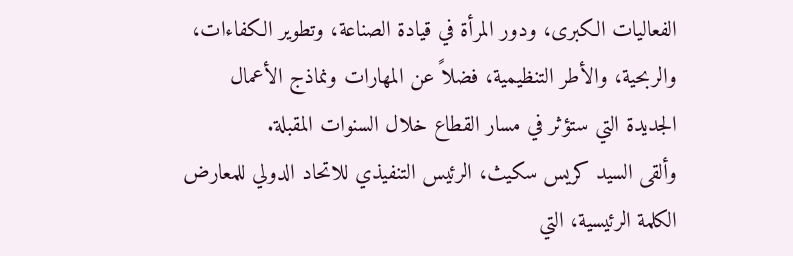الفعاليات الكبرى، ودور المرأة في قيادة الصناعة، وتطوير الكفاءات، والربحية، والأطر التنظيمية، فضلاً عن المهارات ونماذج الأعمال الجديدة التي ستؤثر في مسار القطاع خلال السنوات المقبلة.
وألقى السيد كريس سكيث، الرئيس التنفيذي للاتحاد الدولي للمعارض الكلمة الرئيسية، التي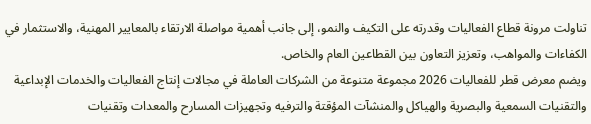تناولت مرونة قطاع الفعاليات وقدرته على التكيف والنمو، إلى جانب أهمية مواصلة الارتقاء بالمعايير المهنية، والاستثمار في الكفاءات والمواهب، وتعزيز التعاون بين القطاعين العام والخاص.
ويضم معرض قطر للفعاليات 2026 مجموعة متنوعة من الشركات العاملة في مجالات إنتاج الفعاليات والخدمات الإبداعية والتقنيات السمعية والبصرية والهياكل والمنشآت المؤقتة والترفيه وتجهيزات المسارح والمعدات وتقنيات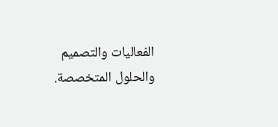الفعاليات والتصميم والحلول المتخصصة.